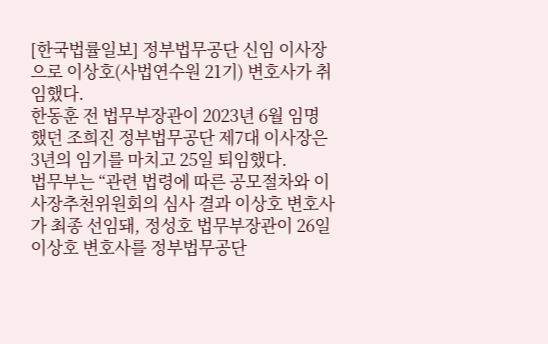[한국법률일보] 정부법무공단 신임 이사장으로 이상호(사법연수원 21기) 변호사가 취임했다.
한동훈 전 법무부장관이 2023년 6월 임명했던 조희진 정부법무공단 제7대 이사장은 3년의 임기를 마치고 25일 퇴임했다.
법무부는 “관련 법령에 따른 공모절차와 이사장추천위원회의 심사 결과 이상호 변호사가 최종 선임돼, 정성호 법무부장관이 26일 이상호 변호사를 정부법무공단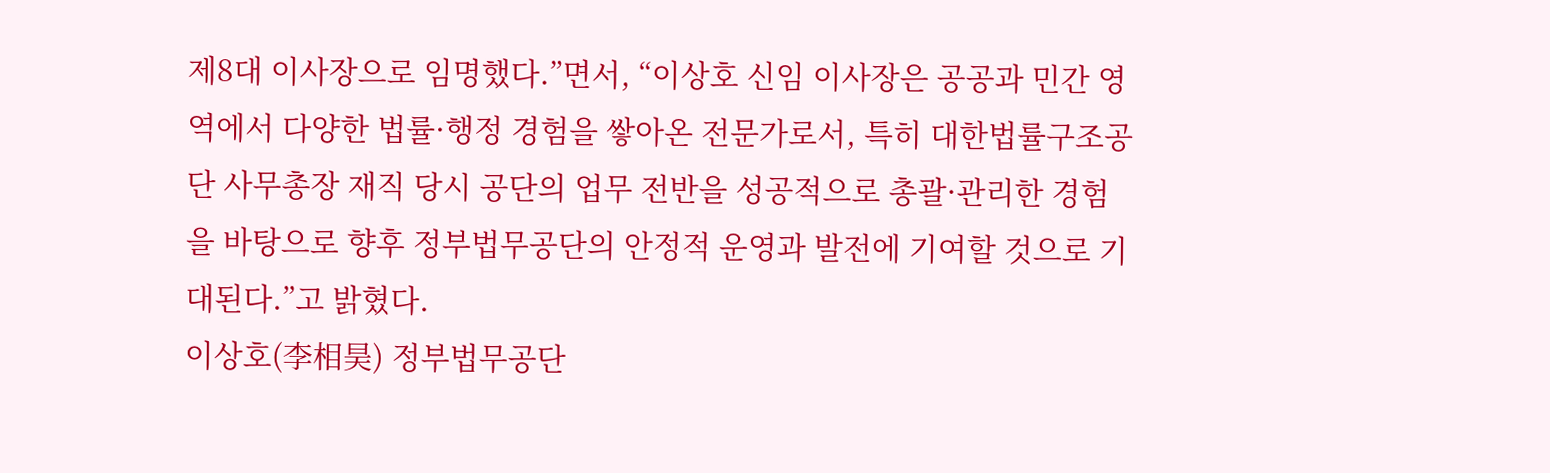제8대 이사장으로 임명했다.”면서, “이상호 신임 이사장은 공공과 민간 영역에서 다양한 법률·행정 경험을 쌓아온 전문가로서, 특히 대한법률구조공단 사무총장 재직 당시 공단의 업무 전반을 성공적으로 총괄·관리한 경험을 바탕으로 향후 정부법무공단의 안정적 운영과 발전에 기여할 것으로 기대된다.”고 밝혔다.
이상호(李相昊) 정부법무공단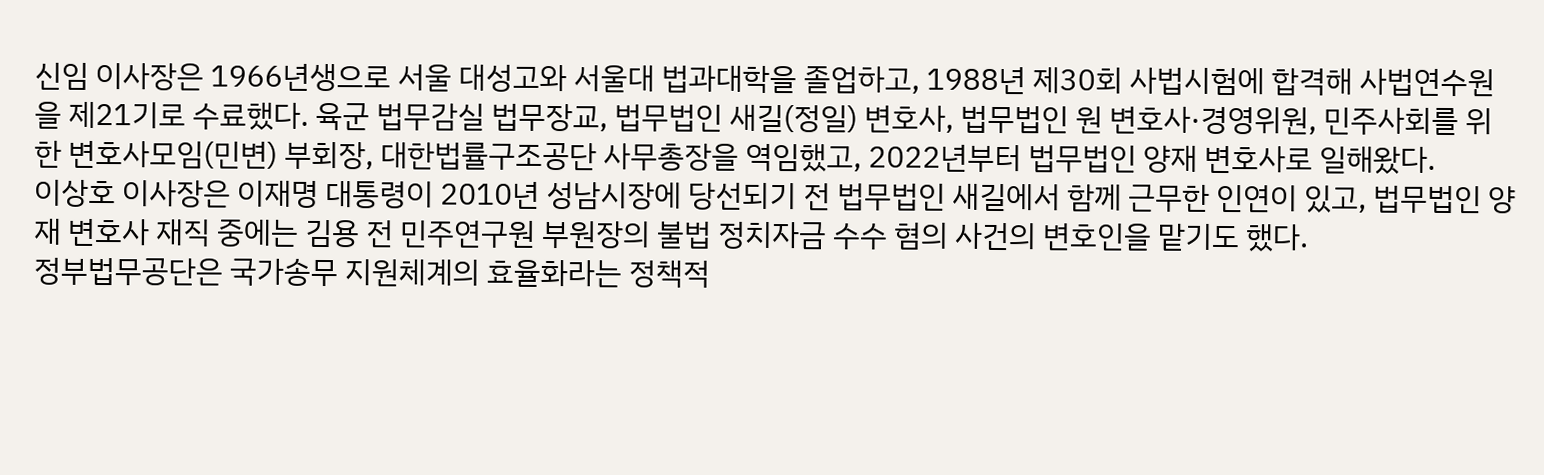신임 이사장은 1966년생으로 서울 대성고와 서울대 법과대학을 졸업하고, 1988년 제30회 사법시험에 합격해 사법연수원을 제21기로 수료했다. 육군 법무감실 법무장교, 법무법인 새길(정일) 변호사, 법무법인 원 변호사·경영위원, 민주사회를 위한 변호사모임(민변) 부회장, 대한법률구조공단 사무총장을 역임했고, 2022년부터 법무법인 양재 변호사로 일해왔다.
이상호 이사장은 이재명 대통령이 2010년 성남시장에 당선되기 전 법무법인 새길에서 함께 근무한 인연이 있고, 법무법인 양재 변호사 재직 중에는 김용 전 민주연구원 부원장의 불법 정치자금 수수 혐의 사건의 변호인을 맡기도 했다.
정부법무공단은 국가송무 지원체계의 효율화라는 정책적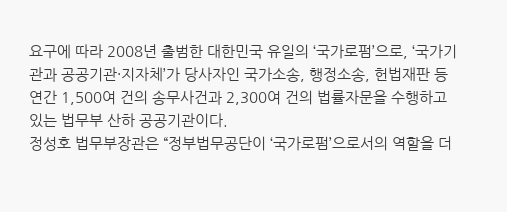요구에 따라 2008년 출범한 대한민국 유일의 ‘국가로펌’으로, ‘국가기관과 공공기관·지자체’가 당사자인 국가소송, 행정소송, 헌법재판 등 연간 1,500여 건의 송무사건과 2,300여 건의 법률자문을 수행하고 있는 법무부 산하 공공기관이다.
정성호 법무부장관은 “정부법무공단이 ‘국가로펌’으로서의 역할을 더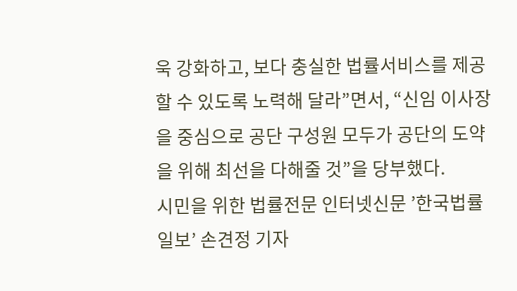욱 강화하고, 보다 충실한 법률서비스를 제공할 수 있도록 노력해 달라”면서, “신임 이사장을 중심으로 공단 구성원 모두가 공단의 도약을 위해 최선을 다해줄 것”을 당부했다.
시민을 위한 법률전문 인터넷신문 ’한국법률일보’ 손견정 기자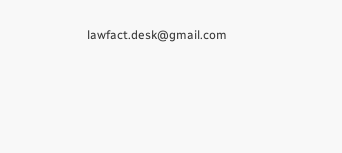lawfact.desk@gmail.com